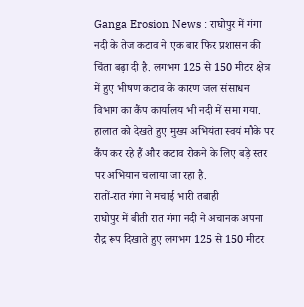Ganga Erosion News : राघोपुर में गंगा नदी के तेज कटाव ने एक बार फिर प्रशासन की चिंता बढ़ा दी है. लगभग 125 से 150 मीटर क्षेत्र में हुए भीषण कटाव के कारण जल संसाधन विभाग का कैंप कार्यालय भी नदी में समा गया. हालात को देखते हुए मुख्य अभियंता स्वयं मौके पर कैंप कर रहे हैं और कटाव रोकने के लिए बड़े स्तर पर अभियान चलाया जा रहा है.
रातों-रात गंगा ने मचाई भारी तबाही
राघोपुर में बीती रात गंगा नदी ने अचानक अपना रौद्र रूप दिखाते हुए लगभग 125 से 150 मीटर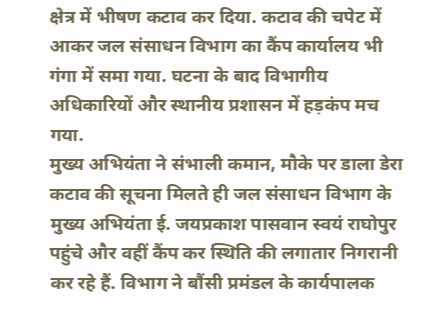क्षेत्र में भीषण कटाव कर दिया. कटाव की चपेट में आकर जल संसाधन विभाग का कैंप कार्यालय भी गंगा में समा गया. घटना के बाद विभागीय अधिकारियों और स्थानीय प्रशासन में हड़कंप मच गया.
मुख्य अभियंता ने संभाली कमान, मौके पर डाला डेरा
कटाव की सूचना मिलते ही जल संसाधन विभाग के मुख्य अभियंता ई. जयप्रकाश पासवान स्वयं राघोपुर पहुंचे और वहीं कैंप कर स्थिति की लगातार निगरानी कर रहे हैं. विभाग ने बौंसी प्रमंडल के कार्यपालक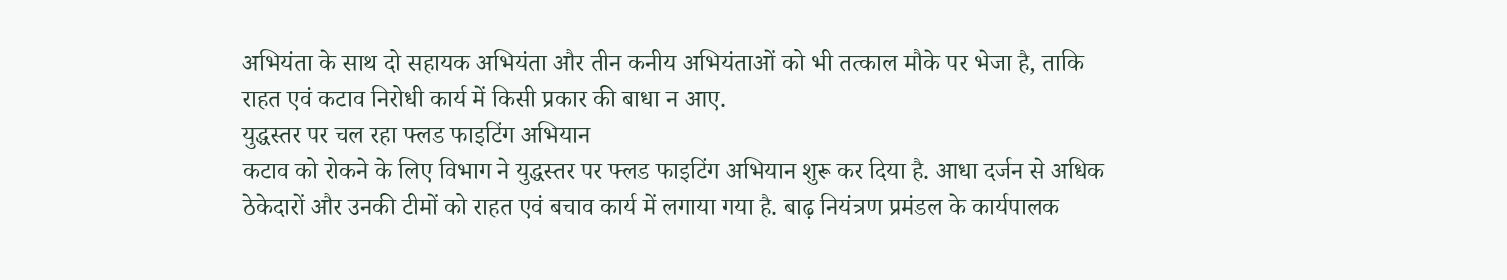अभियंता के साथ दो सहायक अभियंता और तीन कनीय अभियंताओं को भी तत्काल मौके पर भेजा है, ताकि राहत एवं कटाव निरोधी कार्य में किसी प्रकार की बाधा न आए.
युद्धस्तर पर चल रहा फ्लड फाइटिंग अभियान
कटाव को रोकने के लिए विभाग ने युद्धस्तर पर फ्लड फाइटिंग अभियान शुरू कर दिया है. आधा दर्जन से अधिक ठेकेदारों और उनकी टीमों को राहत एवं बचाव कार्य में लगाया गया है. बाढ़ नियंत्रण प्रमंडल के कार्यपालक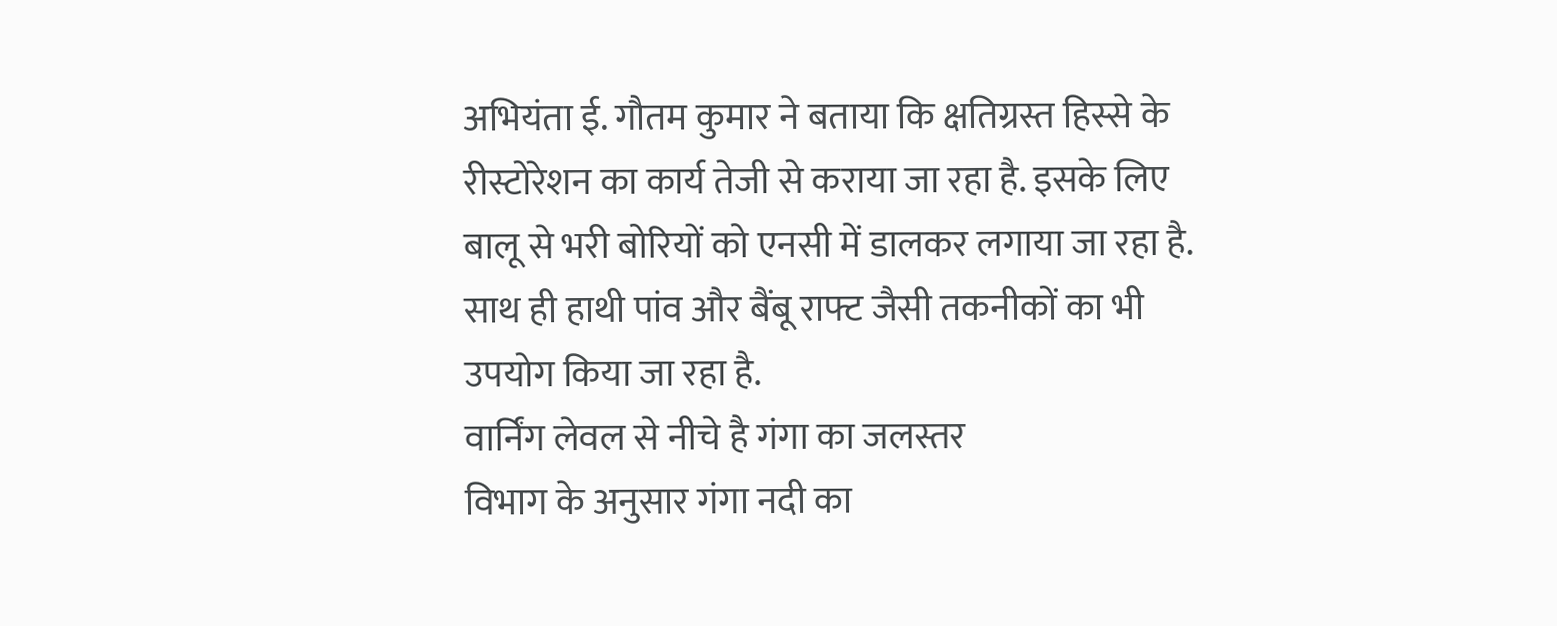अभियंता ई. गौतम कुमार ने बताया कि क्षतिग्रस्त हिस्से के रीस्टोरेशन का कार्य तेजी से कराया जा रहा है. इसके लिए बालू से भरी बोरियों को एनसी में डालकर लगाया जा रहा है. साथ ही हाथी पांव और बैंबू राफ्ट जैसी तकनीकों का भी उपयोग किया जा रहा है.
वार्निंग लेवल से नीचे है गंगा का जलस्तर
विभाग के अनुसार गंगा नदी का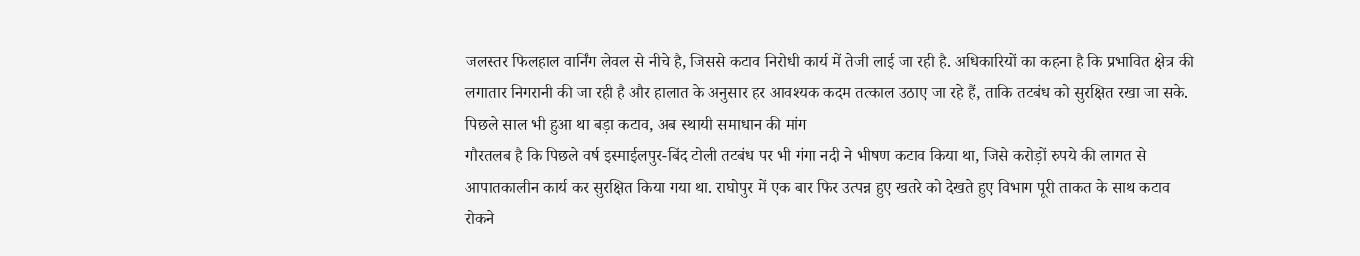जलस्तर फिलहाल वार्निंग लेवल से नीचे है, जिससे कटाव निरोधी कार्य में तेजी लाई जा रही है. अधिकारियों का कहना है कि प्रभावित क्षेत्र की लगातार निगरानी की जा रही है और हालात के अनुसार हर आवश्यक कदम तत्काल उठाए जा रहे हैं, ताकि तटबंध को सुरक्षित रखा जा सके.
पिछले साल भी हुआ था बड़ा कटाव, अब स्थायी समाधान की मांग
गौरतलब है कि पिछले वर्ष इस्माईलपुर-बिंद टोली तटबंध पर भी गंगा नदी ने भीषण कटाव किया था, जिसे करोड़ों रुपये की लागत से आपातकालीन कार्य कर सुरक्षित किया गया था. राघोपुर में एक बार फिर उत्पन्न हुए खतरे को देखते हुए विभाग पूरी ताकत के साथ कटाव रोकने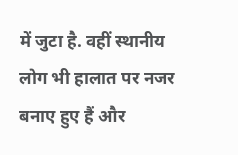में जुटा है. वहीं स्थानीय लोग भी हालात पर नजर बनाए हुए हैं और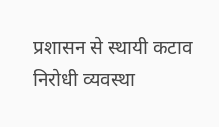प्रशासन से स्थायी कटाव निरोधी व्यवस्था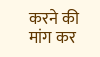करने की मांग कर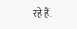रहे हैं.